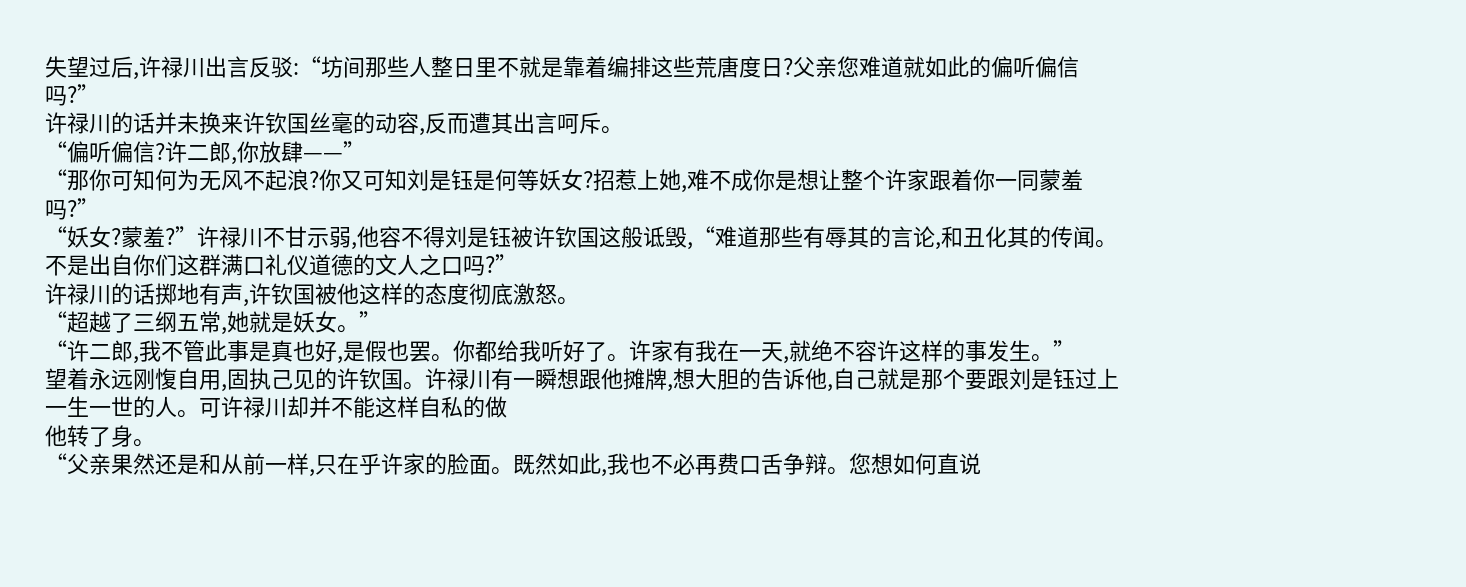失望过后,许禄川出言反驳:“坊间那些人整日里不就是靠着编排这些荒唐度日?父亲您难道就如此的偏听偏信吗?”
许禄川的话并未换来许钦国丝毫的动容,反而遭其出言呵斥。
“偏听偏信?许二郎,你放肆——”
“那你可知何为无风不起浪?你又可知刘是钰是何等妖女?招惹上她,难不成你是想让整个许家跟着你一同蒙羞吗?”
“妖女?蒙羞?”许禄川不甘示弱,他容不得刘是钰被许钦国这般诋毁,“难道那些有辱其的言论,和丑化其的传闻。不是出自你们这群满口礼仪道德的文人之口吗?”
许禄川的话掷地有声,许钦国被他这样的态度彻底激怒。
“超越了三纲五常,她就是妖女。”
“许二郎,我不管此事是真也好,是假也罢。你都给我听好了。许家有我在一天,就绝不容许这样的事发生。”
望着永远刚愎自用,固执己见的许钦国。许禄川有一瞬想跟他摊牌,想大胆的告诉他,自己就是那个要跟刘是钰过上一生一世的人。可许禄川却并不能这样自私的做
他转了身。
“父亲果然还是和从前一样,只在乎许家的脸面。既然如此,我也不必再费口舌争辩。您想如何直说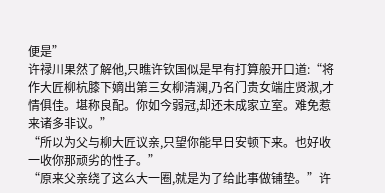便是”
许禄川果然了解他,只瞧许钦国似是早有打算般开口道:“将作大匠柳杭膝下嫡出第三女柳清澜,乃名门贵女端庄贤淑,才情俱佳。堪称良配。你如今弱冠,却还未成家立室。难免惹来诸多非议。”
“所以为父与柳大匠议亲,只望你能早日安顿下来。也好收一收你那顽劣的性子。”
“原来父亲绕了这么大一圈,就是为了给此事做铺垫。”许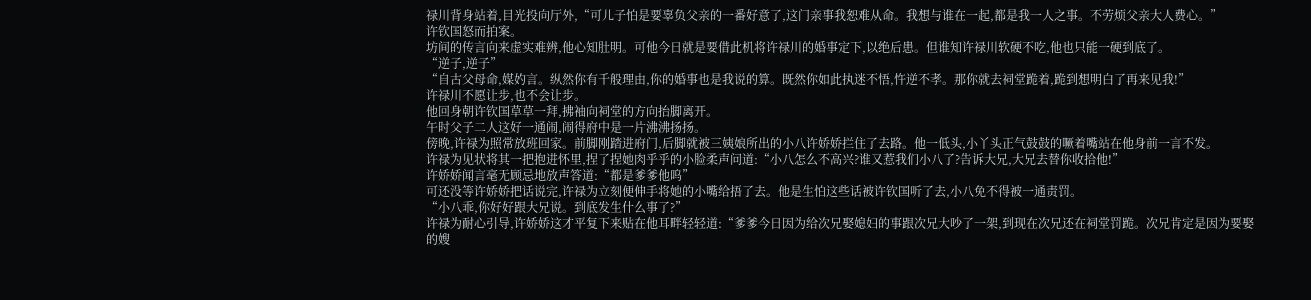禄川背身站着,目光投向厅外,“可儿子怕是要辜负父亲的一番好意了,这门亲事我恕难从命。我想与谁在一起,都是我一人之事。不劳烦父亲大人费心。”
许钦国怒而拍案。
坊间的传言向来虚实难辨,他心知肚明。可他今日就是要借此机将许禄川的婚事定下,以绝后患。但谁知许禄川软硬不吃,他也只能一硬到底了。
“逆子,逆子”
“自古父母命,媒妁言。纵然你有千般理由,你的婚事也是我说的算。既然你如此执迷不悟,忤逆不孝。那你就去祠堂跪着,跪到想明白了再来见我!”
许禄川不愿让步,也不会让步。
他回身朝许钦国草草一拜,拂袖向祠堂的方向抬脚离开。
午时父子二人这好一通闹,闹得府中是一片沸沸扬扬。
傍晚,许禄为照常放班回家。前脚刚踏进府门,后脚就被三姨娘所出的小八许娇娇拦住了去路。他一低头,小丫头正气鼓鼓的噘着嘴站在他身前一言不发。
许禄为见状将其一把抱进怀里,捏了捏她肉乎乎的小脸柔声问道:“小八怎么不高兴?谁又惹我们小八了?告诉大兄,大兄去替你收拾他!”
许娇娇闻言毫无顾忌地放声答道:“都是爹爹他呜”
可还没等许娇娇把话说完,许禄为立刻便伸手将她的小嘴给捂了去。他是生怕这些话被许钦国听了去,小八免不得被一通责罚。
“小八乖,你好好跟大兄说。到底发生什么事了?”
许禄为耐心引导,许娇娇这才平复下来贴在他耳畔轻轻道:“爹爹今日因为给次兄娶媳妇的事跟次兄大吵了一架,到现在次兄还在祠堂罚跪。次兄肯定是因为要娶的嫂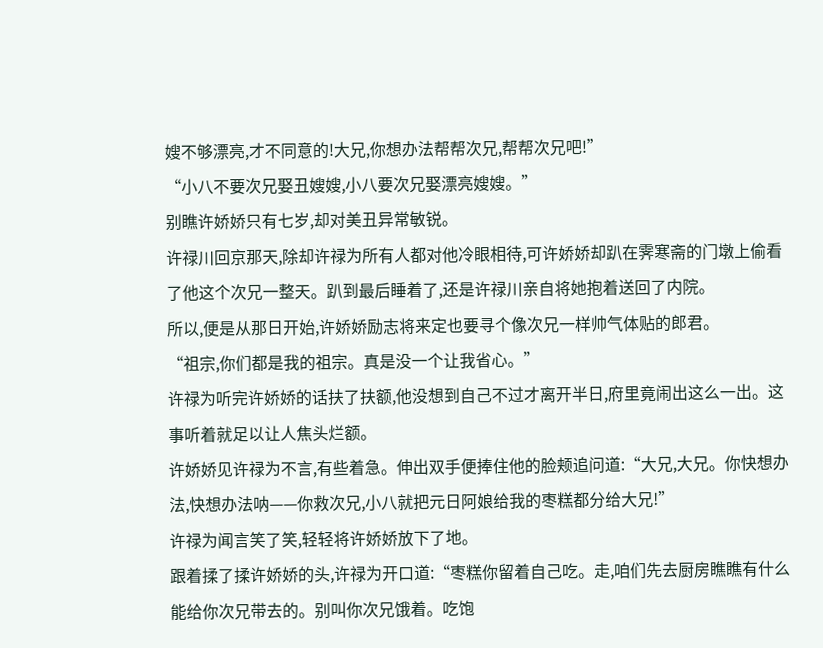嫂不够漂亮,才不同意的!大兄,你想办法帮帮次兄,帮帮次兄吧!”
“小八不要次兄娶丑嫂嫂,小八要次兄娶漂亮嫂嫂。”
别瞧许娇娇只有七岁,却对美丑异常敏锐。
许禄川回京那天,除却许禄为所有人都对他冷眼相待,可许娇娇却趴在霁寒斋的门墩上偷看了他这个次兄一整天。趴到最后睡着了,还是许禄川亲自将她抱着送回了内院。
所以,便是从那日开始,许娇娇励志将来定也要寻个像次兄一样帅气体贴的郎君。
“祖宗,你们都是我的祖宗。真是没一个让我省心。”
许禄为听完许娇娇的话扶了扶额,他没想到自己不过才离开半日,府里竟闹出这么一出。这事听着就足以让人焦头烂额。
许娇娇见许禄为不言,有些着急。伸出双手便捧住他的脸颊追问道:“大兄,大兄。你快想办法,快想办法呐——你救次兄,小八就把元日阿娘给我的枣糕都分给大兄!”
许禄为闻言笑了笑,轻轻将许娇娇放下了地。
跟着揉了揉许娇娇的头,许禄为开口道:“枣糕你留着自己吃。走,咱们先去厨房瞧瞧有什么能给你次兄带去的。别叫你次兄饿着。吃饱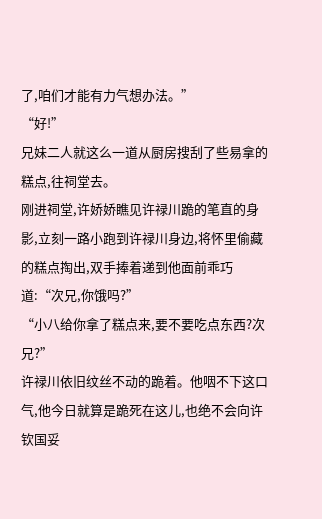了,咱们才能有力气想办法。”
“好!”
兄妹二人就这么一道从厨房搜刮了些易拿的糕点,往祠堂去。
刚进祠堂,许娇娇瞧见许禄川跪的笔直的身影,立刻一路小跑到许禄川身边,将怀里偷藏的糕点掏出,双手捧着递到他面前乖巧道:“次兄,你饿吗?”
“小八给你拿了糕点来,要不要吃点东西?次兄?”
许禄川依旧纹丝不动的跪着。他咽不下这口气,他今日就算是跪死在这儿,也绝不会向许钦国妥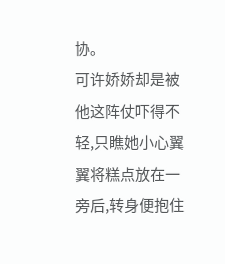协。
可许娇娇却是被他这阵仗吓得不轻,只瞧她小心翼翼将糕点放在一旁后,转身便抱住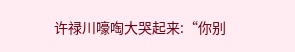许禄川嚎啕大哭起来:“你别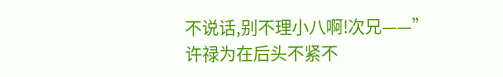不说话,别不理小八啊!次兄——”
许禄为在后头不紧不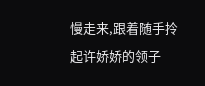慢走来,跟着随手拎起许娇娇的领子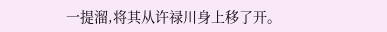一提溜,将其从许禄川身上移了开。